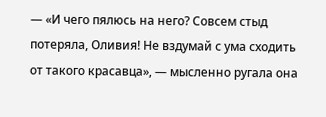— «И чего пялюсь на него? Совсем стыд потеряла, Оливия! Не вздумай с ума сходить от такого красавца», — мысленно ругала она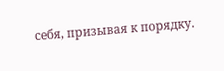себя, призывая к порядку.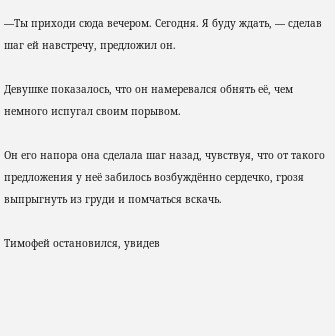—Ты приходи сюда вечером. Сегодня. Я буду ждать, — сделав шаг ей навстречу, предложил он.

Девушке показалось, что он намеревался обнять её, чем немного испугал своим порывом.

Он его напора она сделала шаг назад, чувствуя, что от такого предложения у неё забилось возбуждённо сердечко, грозя выпрыгнуть из груди и помчаться вскачь.

Тимофей остановился, увидев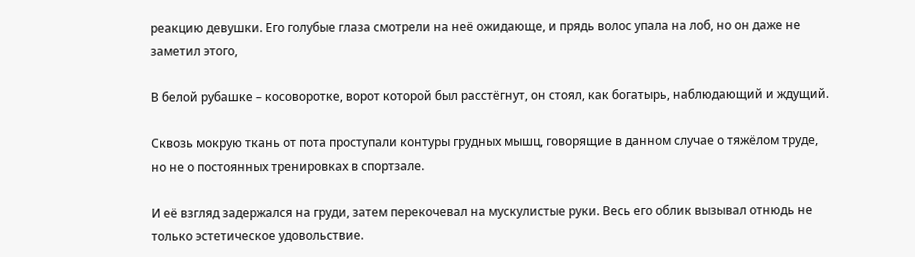реакцию девушки. Его голубые глаза смотрели на неё ожидающе, и прядь волос упала на лоб, но он даже не заметил этого,

В белой рубашке – косоворотке, ворот которой был расстёгнут, он стоял, как богатырь, наблюдающий и ждущий.

Сквозь мокрую ткань от пота проступали контуры грудных мышц, говорящие в данном случае о тяжёлом труде, но не о постоянных тренировках в спортзале.

И её взгляд задержался на груди, затем перекочевал на мускулистые руки. Весь его облик вызывал отнюдь не только эстетическое удовольствие.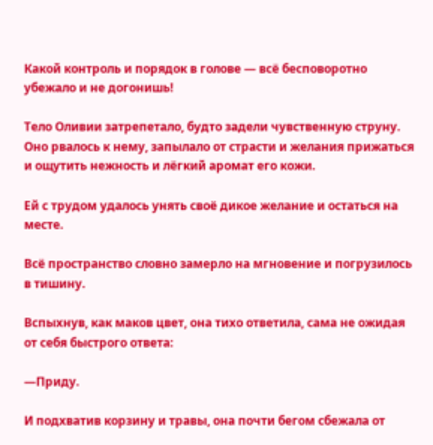Какой контроль и порядок в голове — всё бесповоротно убежало и не догонишь!

Тело Оливии затрепетало, будто задели чувственную струну. Оно рвалось к нему, запылало от страсти и желания прижаться и ощутить нежность и лёгкий аромат его кожи.

Ей с трудом удалось унять своё дикое желание и остаться на месте.

Всё пространство словно замерло на мгновение и погрузилось в тишину.

Вспыхнув, как маков цвет, она тихо ответила, сама не ожидая от себя быстрого ответа:

—Приду.

И подхватив корзину и травы, она почти бегом сбежала от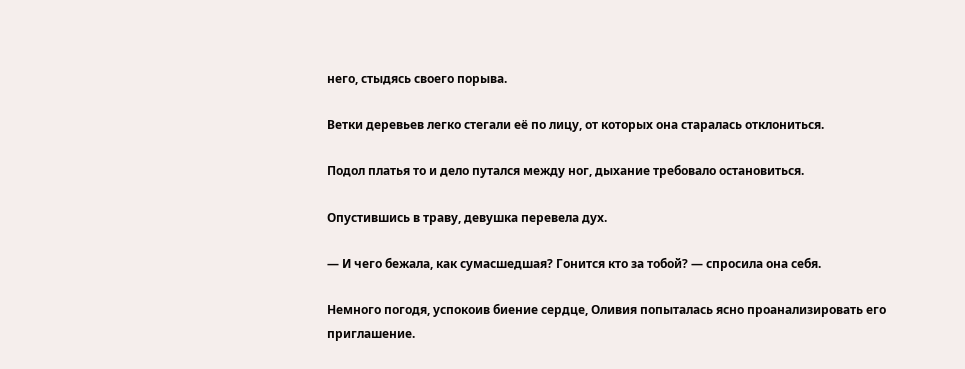него, стыдясь своего порыва.

Ветки деревьев легко стегали её по лицу, от которых она старалась отклониться.

Подол платья то и дело путался между ног, дыхание требовало остановиться.

Опустившись в траву, девушка перевела дух.

— И чего бежала, как сумасшедшая? Гонится кто за тобой? — спросила она себя.

Немного погодя, успокоив биение сердце, Оливия попыталась ясно проанализировать его приглашение.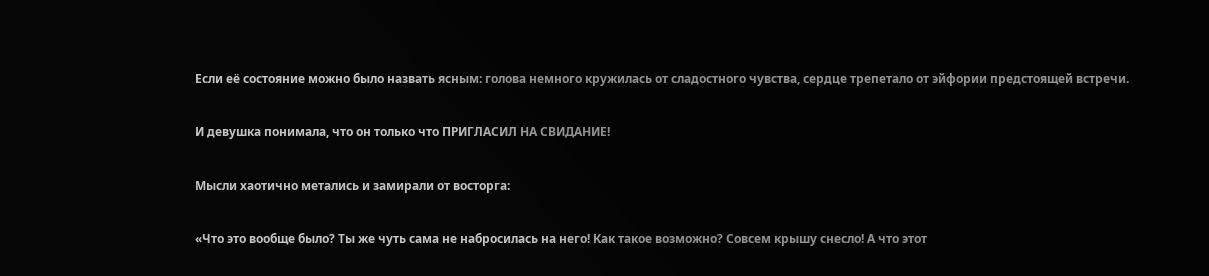Если её состояние можно было назвать ясным: голова немного кружилась от сладостного чувства, сердце трепетало от эйфории предстоящей встречи.

И девушка понимала, что он только что ПРИГЛАСИЛ НА СВИДАНИЕ!

Мысли хаотично метались и замирали от восторга:

«Что это вообще было? Ты же чуть сама не набросилась на него! Как такое возможно? Совсем крышу снесло! А что этот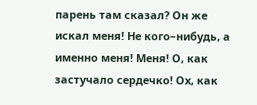парень там сказал? Он же искал меня! Не кого–нибудь, а именно меня! Меня! О, как застучало сердечко! Ох, как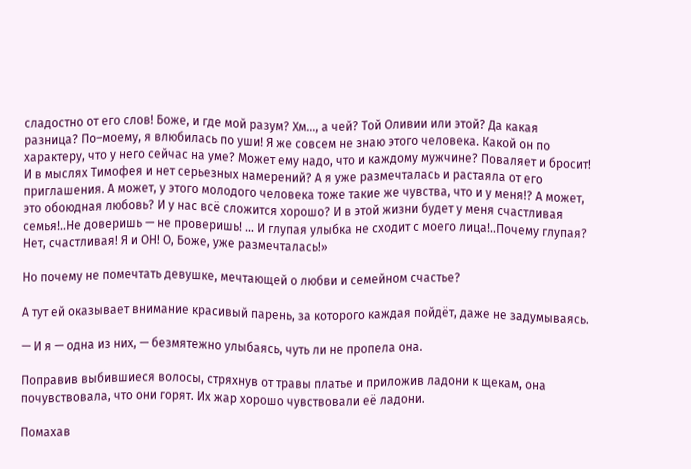сладостно от его слов! Боже, и где мой разум? Хм…, а чей? Той Оливии или этой? Да какая разница? По–моему, я влюбилась по уши! Я же совсем не знаю этого человека. Какой он по характеру, что у него сейчас на уме? Может ему надо, что и каждому мужчине? Поваляет и бросит! И в мыслях Тимофея и нет серьезных намерений? А я уже размечталась и растаяла от его приглашения. А может, у этого молодого человека тоже такие же чувства, что и у меня!? А может, это обоюдная любовь? И у нас всё сложится хорошо? И в этой жизни будет у меня счастливая семья!..Не доверишь — не проверишь! … И глупая улыбка не сходит с моего лица!..Почему глупая? Нет, счастливая! Я и ОН! О, Боже, уже размечталась!»

Но почему не помечтать девушке, мечтающей о любви и семейном счастье?

А тут ей оказывает внимание красивый парень, за которого каждая пойдёт, даже не задумываясь.

— И я — одна из них, — безмятежно улыбаясь, чуть ли не пропела она.

Поправив выбившиеся волосы, стряхнув от травы платье и приложив ладони к щекам, она почувствовала, что они горят. Их жар хорошо чувствовали её ладони.

Помахав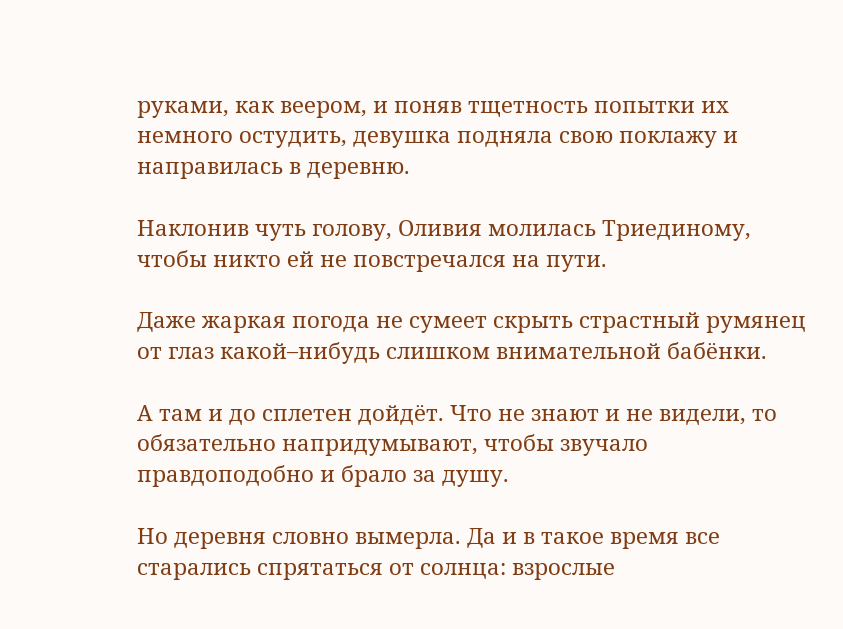руками, как веером, и поняв тщетность попытки их немного остудить, девушка подняла свою поклажу и направилась в деревню.

Наклонив чуть голову, Оливия молилась Триединому, чтобы никто ей не повстречался на пути.

Даже жаркая погода не сумеет скрыть страстный румянец от глаз какой–нибудь слишком внимательной бабёнки.

А там и до сплетен дойдёт. Что не знают и не видели, то обязательно напридумывают, чтобы звучало правдоподобно и брало за душу.

Но деревня словно вымерла. Да и в такое время все старались спрятаться от солнца: взрослые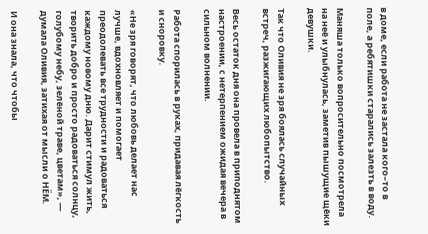в доме, если работа не застала кого–то в поле, а ребятишки старались залезть в воду.

Маняша только вопросительно посмотрела на неё и улыбнулась, заметив пышущие щёки девушки.

Так что Оливия не зря боялась случайных встреч, разжигающих любопытство.

Весь остаток дня она провела в приподнятом настроении, с нетерпением ожидая вечера в сильном волнении.

Работа спорилась в руках, придавая лёгкость и сноровку.

«Не зря говорят, что любовь делает нас лучше, вдохновляет и помогает преодолевать все трудности и радоваться каждому новому дню. Дарит стимул жить, творить добро и просто радоваться солнцу, голубому небу, зелёной траве, цветам», — думала Оливия, затихая от мысли о НЁМ.

И она знала, что чтобы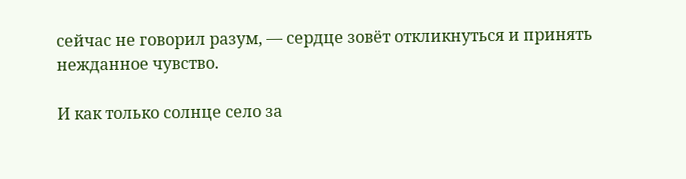сейчас не говорил разум, — сердце зовёт откликнуться и принять нежданное чувство.

И как только солнце село за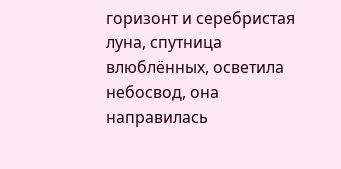горизонт и серебристая луна, спутница влюблённых, осветила небосвод, она направилась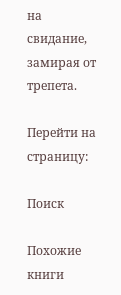на свидание, замирая от трепета.

Перейти на страницу:

Поиск

Похожие книги